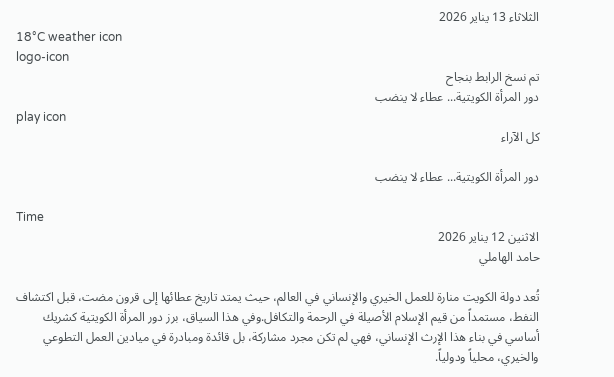الثلاثاء 13 يناير 2026
18°C weather icon
logo-icon
تم نسخ الرابط بنجاح
دور المرأة الكويتية... عطاء لا ينضب
play icon
كل الآراء

دور المرأة الكويتية... عطاء لا ينضب

Time
الاثنين 12 يناير 2026
حامد الهاملي

تُعد دولة الكويت منارة للعمل الخيري والإنساني في العالم، حيث يمتد تاريخ عطائها إلى قرون مضت، قبل اكتشاف النفط، مستمداً من قيم الإسلام الأصيلة في الرحمة والتكافل.وفي هذا السياق، برز دور المرأة الكويتية كشريك أساسي في بناء هذا الإرث الإنساني، فهي لم تكن مجرد مشاركة، بل قائدة ومبادرة في ميادين العمل التطوعي والخيري، محلياً ودولياً.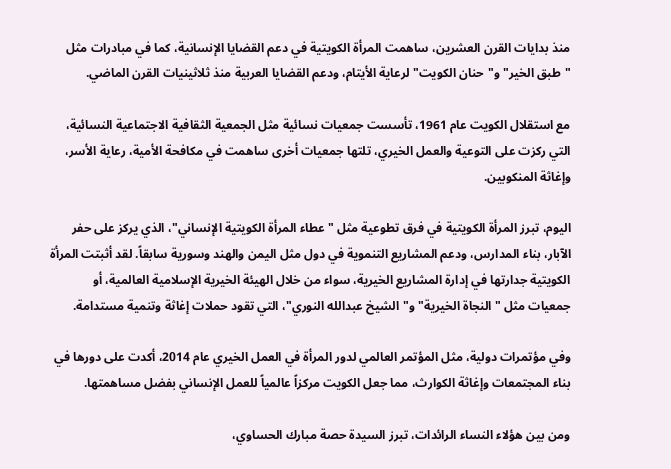منذ بدايات القرن العشرين، ساهمت المرأة الكويتية في دعم القضايا الإنسانية، كما في مبادرات مثل "طبق الخير" و"حنان الكويت" لرعاية الأيتام، ودعم القضايا العربية منذ ثلاثينيات القرن الماضي.

مع استقلال الكويت عام 1961، تأسست جمعيات نسائية مثل الجمعية الثقافية الاجتماعية النسائية، التي ركزت على التوعية والعمل الخيري، تلتها جمعيات أخرى ساهمت في مكافحة الأمية، رعاية الأسر، وإغاثة المنكوبين.

اليوم، تبرز المرأة الكويتية في فرق تطوعية مثل "عطاء المرأة الكويتية الإنساني"، الذي يركز على حفر الآبار، بناء المدارس، ودعم المشاريع التنموية في دول مثل اليمن والهند وسورية سابقاً. لقد أثبتت المرأة الكويتية جدارتها في إدارة المشاريع الخيرية، سواء من خلال الهيئة الخيرية الإسلامية العالمية، أو جمعيات مثل "النجاة الخيرية" و"الشيخ عبدالله النوري"، التي تقود حملات إغاثة وتنمية مستدامة.

وفي مؤتمرات دولية، مثل المؤتمر العالمي لدور المرأة في العمل الخيري عام 2014، أكدت على دورها في بناء المجتمعات وإغاثة الكوارث، مما جعل الكويت مركزاً عالمياً للعمل الإنساني بفضل مساهمتها.

ومن بين هؤلاء النساء الرائدات، تبرز السيدة حصة مبارك الحساوي،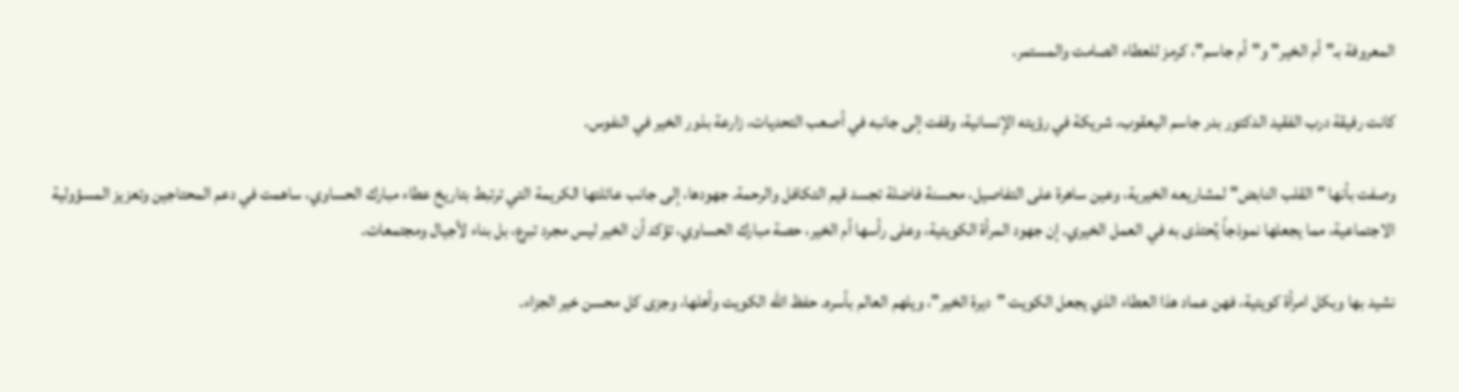المعروفة بـ"أم الخير" و"أم جاسم"، كرمز للعطاء الصامت والمستمر.

كانت رفيقة درب الفقيد الدكتور بدر جاسم اليعقوب، شريكة في رؤيته الإنسانية، وقفت إلى جانبه في أصعب التحديات، زارعة بذور الخير في النفوس.

وصفت بأنها "القلب النابض" لمشاريعه الخيرية، وعين ساهرة على التفاصيل، محسنة فاضلة تجسد قيم التكافل والرحمة. جهودها، إلى جانب عائلتها الكريمة التي ترتبط بتاريخ عطاء مبارك الحساوي، ساهمت في دعم المحتاجين وتعزيز المسؤولية الاجتماعية، مما يجعلها نموذجاً يُحتذى به في العمل الخيري. إن جهود المرأة الكويتية، وعلى رأسها أم الخير، حصة مبارك الحساوي، تؤكد أن الخير ليس مجرد تبرع، بل بناء لأجيال ومجتمعات.

نشيد بها وبكل امرأة كويتية، فهن عماد هذا العطاء الذي يجعل الكويت "ديرة الخير"، ويلهم العالم بأسره. حفظ الله الكويت وأهلها، وجزى كل محسن خير الجزاء.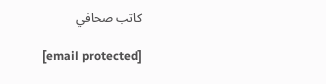كاتب صحافي

[email protected]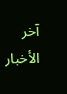آخر الأخبار